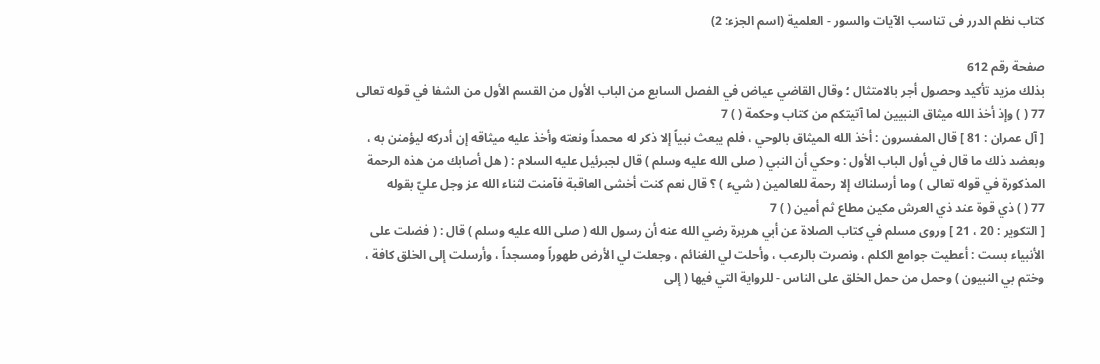كتاب نظم الدرر فى تناسب الآيات والسور - العلمية (اسم الجزء: 2)

صفحة رقم 612
بذلك مزيد تأكيد وحصول أجر بالامتثال ؛ وقال القاضي عياض في الفصل السابع من الباب الأول من القسم الأول من الشفا في قوله تعالى
77 ( ) وإذ أخذ الله ميثاق النبيين لما آتيتكم من كتاب وحكمة ( ) 7
[ آل عمران : 81 ] قال المفسرون : أخذ الله الميثاق بالوحي ، فلم يبعث نبياً إلا ذكر له محمداً ونعته وأخذ عليه ميثاقه إن أدركه ليؤمنن به ، وبعضد ذلك ما قال في أول الباب الأول : وحكي أن النبي ( صلى الله عليه وسلم ) قال لجبرئيل عليه السلام : ( هل أصابك من هذه الرحمة المذكورة في قوله تعالى ) وما أرسلناك إلا رحمة للعالمين ( شيء ) ؟ قال نعم كنت أخشى العاقبة فآمنت لثناء الله عز وجل عليّ بقوله
77 ( ) ذي قوة عند ذي العرش مكين مطاع ثم أمين ( ) 7
[ التكوير : 20 ، 21 ] وروى مسلم في كتاب الصلاة عن أبي هريرة رضي الله عنه أن رسول الله ( صلى الله عليه وسلم ) قال : ( فضلت على الأنبياء بست : أعطيت جوامع الكلم ، ونصرت بالرعب ، وأحلت لي الغنائم ، وجعلت لي الأرض طهوراً ومسجداً ، وأرسلت إلى الخلق كافة ، وختم بي النبيون ) وحمل من حمل الخلق على الناس - للرواية التي فيها ( إلى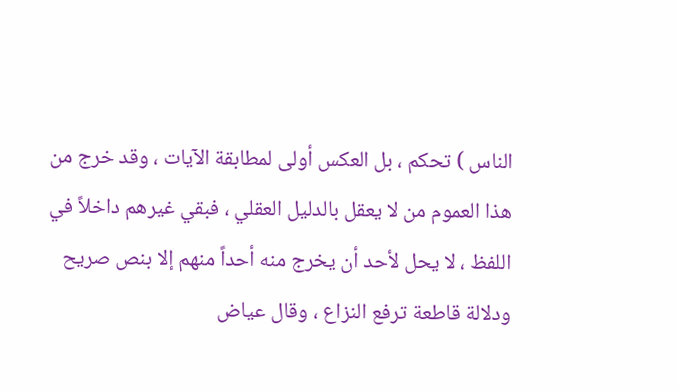الناس ) تحكم ، بل العكس أولى لمطابقة الآيات ، وقد خرج من هذا العموم من لا يعقل بالدليل العقلي ، فبقي غيرهم داخلاً في اللفظ ، لا يحل لأحد أن يخرج منه أحداً منهم إلا بنص صريح ودلالة قاطعة ترفع النزاع ، وقال عياض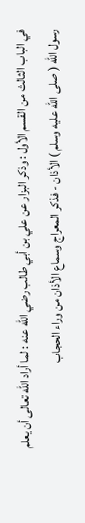في الباب الثالث من القسم الأول : وذكر البزار عن علي بن أبي طالب رضي الله عنه : لما أراد الله تعالى أن يعلم رسول الله ( صلى الله عليه وسلم ) الأذان - فذكر المعراج وسماع الأذان من وراء الحجاب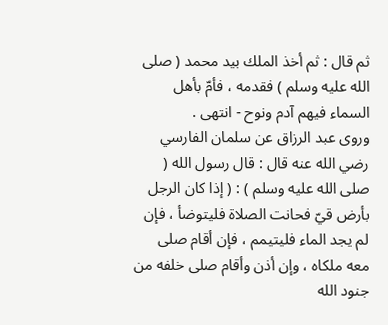ثم قال : ثم أخذ الملك بيد محمد ( صلى الله عليه وسلم ) فقدمه ، فأمّ بأهل السماء فيهم آدم ونوح - انتهى .
وروى عبد الرزاق عن سلمان الفارسي رضي الله عنه قال : قال رسول الله ( صلى الله عليه وسلم ) : ( إذا كان الرجل بأرض قيّ فحانت الصلاة فليتوضأ ، فإن لم يجد الماء فليتيمم ، فإن أقام صلى معه ملكاه ، وإن أذن وأقام صلى خلفه من جنود الله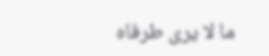ما لا يرى طرفاه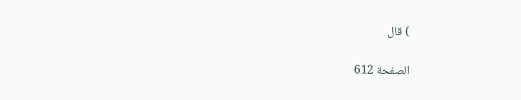) قال

الصفحة 612